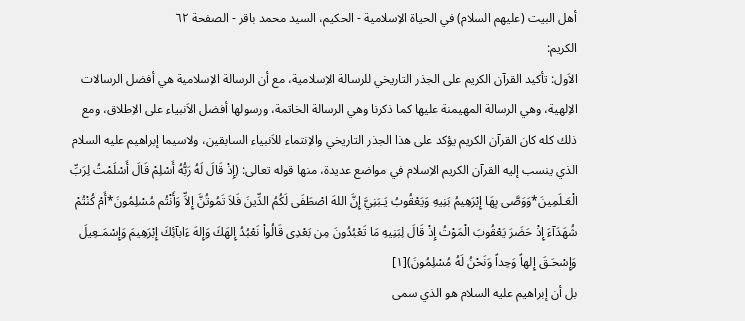أهل البيت (عليهم السلام) في الحياة الاِسلامية - الحكيم، السيد محمد باقر - الصفحة ٦٢
الكريم:
الاَول: تأكيد القرآن الكريم على الجذر التاريخي للرسالة الاِسلامية، مع أن الرسالة الاِسلامية هي أفضل الرسالات الاِلهية، وهي الرسالة المهيمنة عليها كما ذكرنا وهي الرسالة الخاتمة، ورسولها أفضل الاَنبياء على الاِطلاق، ومع ذلك كله كان القرآن الكريم يؤكد على هذا الجذر التاريخي والاِنتماء للاَنبياء السابقين، ولاسيما إبراهيم عليه السلام الذي ينسب إليه القرآن الكريم الاِسلام في مواضع عديدة، منها قوله تعالى: (إِذْ قَالَ لَهُ رَبُّهُ أَسْلِمْ قَالَ أَسْلَمْتُ لِرَبِّ الْعَـلَمِينَ*وَوَصَّى بِهَا إِبْرَهِيمُ بَنِيهِ وَيَعْقُوبُ يَـبَنِيَّ إِنَّ اللهَ اصْطَفَى لَكُمُ الدِّينَ فَلاَ تَمُوتُنَّ إِلاِّ وَأَنْتُم مُسْلِمُونَ*أَمْ كُنْتُمْ شُهَدَآءَ إِذْ حَضَرَ يَعْقُوبَ الْمَوْتُ إِذْ قَالَ لِبَنِيهِ مَا تَعْبُدُونَ مِن بَعْدِى قَالُواْ نَعْبُدُ إِلهَكَ وَإِلهَ ءَابآئِكَ إِبْرَهِيمَ وَإِسْمَـعِيلَ وَإِسْحَـقَ إِلهاً وَحِداً وَنَحْنُ لَهُ مُسْلِمُونَ)[١]
بل أن إبراهيم عليه السلام هو الذي سمى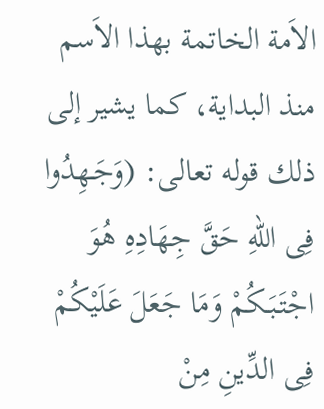الاَمة الخاتمة بهذا الاَسم منذ البداية، كما يشير إلى ذلك قوله تعالى: (وَجَـهِدُوا فِى اللهِ حَقَّ جِهَادِهِ هُوَ اجْتَبَـكُمْ وَمَا جَعَلَ عَلَيْكُمْ فِى الدِّينِ مِنْ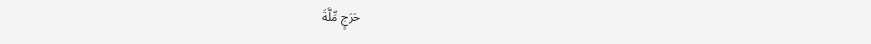حَرَجٍ مِّلَّةَ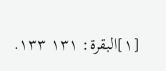[١]البقرة: ١٣١ ١٣٣.